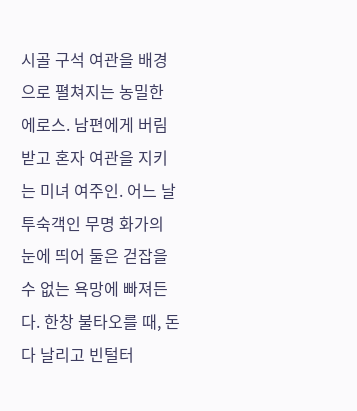시골 구석 여관을 배경으로 펼쳐지는 농밀한 에로스. 남편에게 버림받고 혼자 여관을 지키는 미녀 여주인. 어느 날 투숙객인 무명 화가의 눈에 띄어 둘은 걷잡을 수 없는 욕망에 빠져든다. 한창 불타오를 때, 돈 다 날리고 빈털터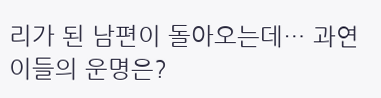리가 된 남편이 돌아오는데… 과연 이들의 운명은?